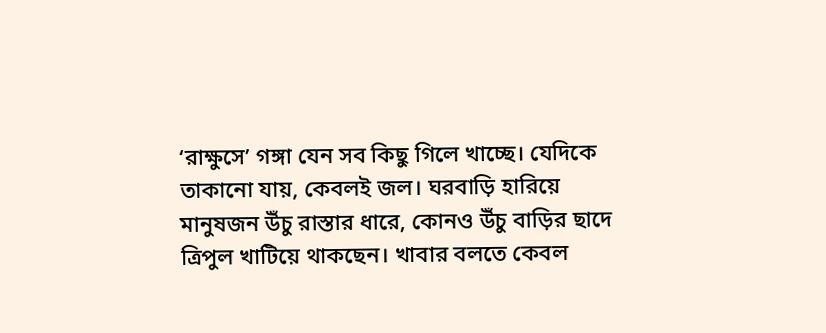‘রাক্ষুসে’ গঙ্গা যেন সব কিছু গিলে খাচ্ছে। যেদিকে তাকানো যায়, কেবলই জল। ঘরবাড়ি হারিয়ে মানুষজন উঁচু রাস্তার ধারে, কোনও উঁচু বাড়ির ছাদে ত্রিপুল খাটিয়ে থাকছেন। খাবার বলতে কেবল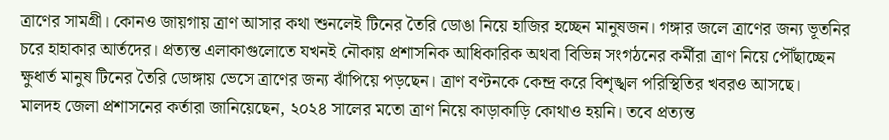ত্রাণের সামগ্রী। কোনও জায়গায় ত্রাণ আসার কথা শুনলেই টিনের তৈরি ডোঙা নিয়ে হাজির হচ্ছেন মানুষজন। গঙ্গার জলে ত্রাণের জন্য ভূতনির চরে হাহাকার আর্তদের। প্রত্যন্ত এলাকাগুলোতে যখনই নৌকায় প্রশাসনিক আধিকারিক অথবা বিভিন্ন সংগঠনের কর্মীরা ত্রাণ নিয়ে পৌঁছাচ্ছেন ক্ষুধার্ত মানুষ টিনের তৈরি ডোঙ্গায় ভেসে ত্রাণের জন্য ঝাঁপিয়ে পড়ছেন। ত্রাণ বণ্টনকে কেন্দ্র করে বিশৃঙ্খল পরিস্থিতির খবরও আসছে।
মালদহ জেলা প্রশাসনের কর্তারা জানিয়েছেন, ২০২৪ সালের মতো ত্রাণ নিয়ে কাড়াকাড়ি কোথাও হয়নি। তবে প্রত্যন্ত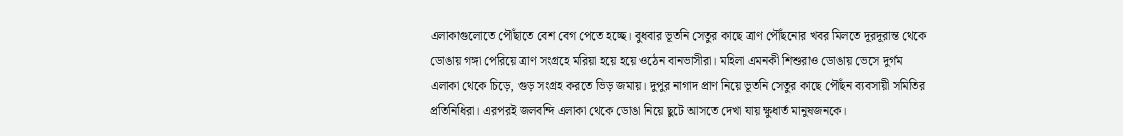এলাকাগুলোতে পৌঁছাতে বেশ বেগ পেতে হচ্ছে। বুধবার ভূতনি সেতুর কাছে ত্রাণ পৌঁছনোর খবর মিলতে দূরদূরান্ত থেকে ডোঙায় গঙ্গা পেরিয়ে ত্রাণ সংগ্রহে মরিয়া হয়ে হয়ে ওঠেন বানভাসীরা। মহিলা এমনকী শিশুরাও ডোঙায় ভেসে দুর্গম এলাকা থেকে চিড়ে, গুড় সংগ্রহ করতে ভিড় জমায়। দুপুর নাগাদ প্রাণ নিয়ে ভূতনি সেতুর কাছে পৌঁছন ব্যবসায়ী সমিতির প্রতিনিধিরা। এরপরই জলবন্দি এলাকা থেকে ডোঙা নিয়ে ছুটে আসতে দেখা যায় ক্ষুধার্ত মানুষজনকে।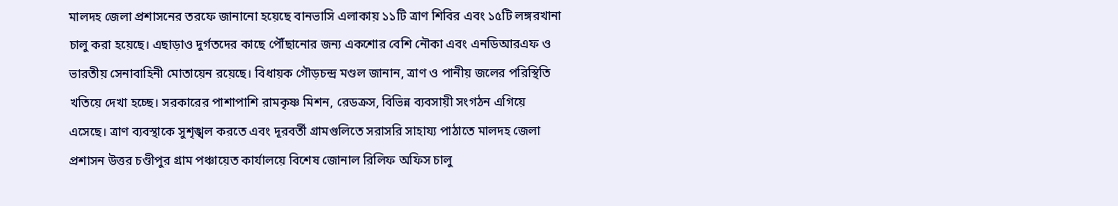মালদহ জেলা প্রশাসনের তরফে জানানো হয়েছে বানভাসি এলাকায় ১১টি ত্রাণ শিবির এবং ১৫টি লঙ্গরখানা চালু করা হয়েছে। এছাড়াও দুর্গতদের কাছে পৌঁছানোর জন্য একশোর বেশি নৌকা এবং এনডিআরএফ ও ভারতীয় সেনাবাহিনী মোতায়েন রয়েছে। বিধায়ক গৌড়চন্দ্র মণ্ডল জানান, ত্রাণ ও পানীয় জলের পরিস্থিতি খতিয়ে দেখা হচ্ছে। সরকারের পাশাপাশি রামকৃষ্ণ মিশন, রেডক্রস, বিভিন্ন ব্যবসায়ী সংগঠন এগিয়ে এসেছে। ত্রাণ ব্যবস্থাকে সুশৃঙ্খল করতে এবং দূরবর্তী গ্রামগুলিতে সরাসরি সাহায্য পাঠাতে মালদহ জেলা প্রশাসন উত্তর চণ্ডীপুর গ্রাম পঞ্চায়েত কার্যালয়ে বিশেষ জোনাল রিলিফ অফিস চালু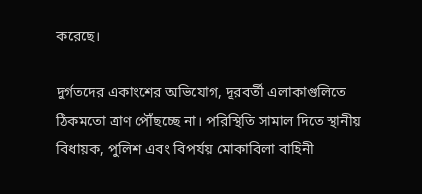করেছে।

দুর্গতদের একাংশের অভিযোগ, দূরবর্তী এলাকাগুলিতে ঠিকমতো ত্রাণ পৌঁছচ্ছে না। পরিস্থিতি সামাল দিতে স্থানীয় বিধায়ক, পুলিশ এবং বিপর্যয় মোকাবিলা বাহিনী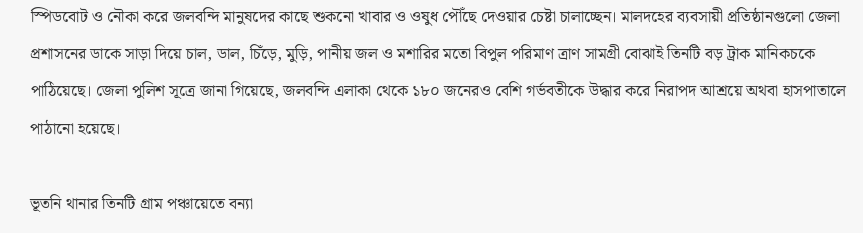স্পিডবোট ও নৌকা করে জলবন্দি মানুষদের কাছে শুকনো খাবার ও ওষুধ পৌঁছে দেওয়ার চেষ্টা চালাচ্ছেন। মালদহের ব্যবসায়ী প্রতিষ্ঠানগুলো জেলা প্রশাসনের ডাকে সাড়া দিয়ে চাল, ডাল, চিঁড়ে, মুড়ি, পানীয় জল ও মশারির মতো বিপুল পরিমাণ ত্রাণ সামগ্রী বোঝাই তিনটি বড় ট্রাক মানিকচকে পাঠিয়েছে। জেলা পুলিশ সূত্রে জানা গিয়েছে, জলবন্দি এলাকা থেকে ১৮০ জনেরও বেশি গর্ভবতীকে উদ্ধার করে নিরাপদ আশ্রয়ে অথবা হাসপাতালে পাঠানো হয়েছে।

ভূতনি থানার তিনটি গ্রাম পঞ্চায়েতে বন্যা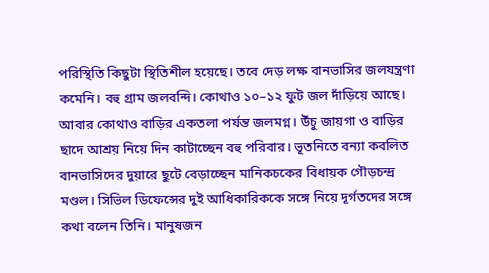পরিস্থিতি কিছুটা স্থিতিশীল হয়েছে। তবে দেড় লক্ষ বানভাসির জলযন্ত্রণা কমেনি। বহু গ্রাম জলবন্দি। কোথাও ১০–১২ ফুট জল দাঁড়িয়ে আছে। আবার কোথাও বাড়ির একতলা পর্যন্ত জলমগ্ন। উঁচু জায়গা ও বাড়ির ছাদে আশ্রয় নিয়ে দিন কাটাচ্ছেন বহু পরিবার। ভূতনিতে বন্যা কবলিত বানভাসিদের দুয়ারে ছুটে বেড়াচ্ছেন মানিকচকের বিধায়ক গৌড়চন্দ্র মণ্ডল। সিভিল ডিফেন্সের দুই আধিকারিককে সঙ্গে নিয়ে দূর্গতদের সঙ্গে কথা বলেন তিনি। মানুষজন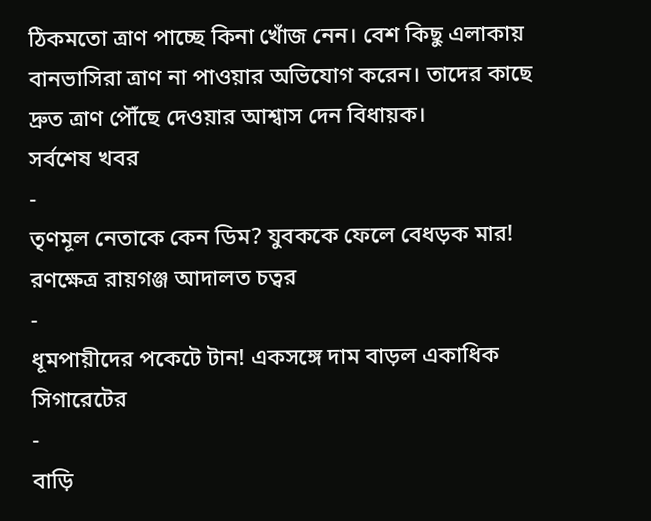ঠিকমতো ত্রাণ পাচ্ছে কিনা খোঁজ নেন। বেশ কিছু এলাকায় বানভাসিরা ত্রাণ না পাওয়ার অভিযোগ করেন। তাদের কাছে দ্রুত ত্রাণ পৌঁছে দেওয়ার আশ্বাস দেন বিধায়ক।
সর্বশেষ খবর
-
তৃণমূল নেতাকে কেন ডিম? যুবককে ফেলে বেধড়ক মার! রণক্ষেত্র রায়গঞ্জ আদালত চত্বর
-
ধূমপায়ীদের পকেটে টান! একসঙ্গে দাম বাড়ল একাধিক সিগারেটের
-
বাড়ি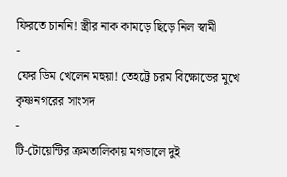ফিরতে চাননি! স্ত্রীর নাক কামড়ে ছিড়ে নিল স্বামী
-
ফের ডিম খেলেন মহুয়া! তেহট্টে চরম বিক্ষোভের মুখে কৃষ্ণনগরের সাংসদ
-
টি-টোয়েন্টির ক্রমতালিকায় মগডালে দুই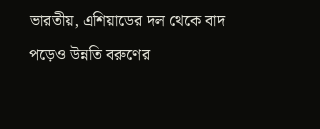ভারতীয়, এশিয়াডের দল থেকে বাদ পড়েও উন্নতি বরুণের